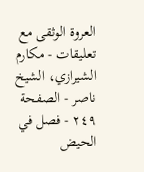العروة الوثقى مع تعليقات - مكارم الشيرازي، الشيخ ناصر - الصفحة ٢٤٩ - فصل في الحيض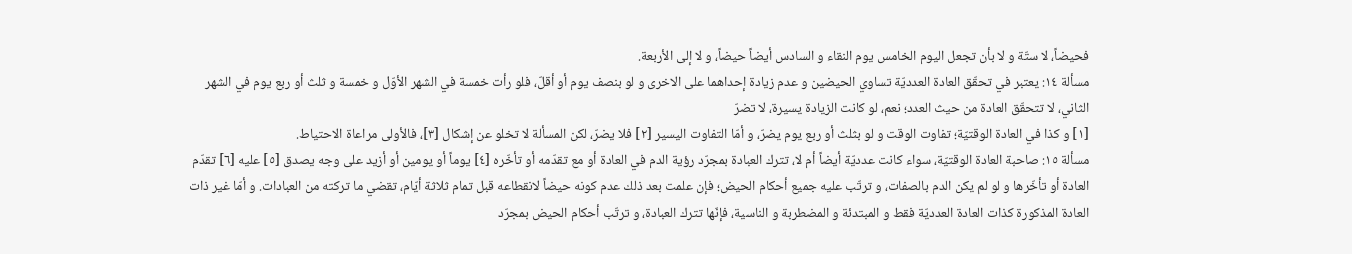فحيضاً، لا ستّة و لا بأن تجعل اليوم الخامس يوم النقاء و السادس أيضاً حيضاً، و لا إلى الأربعة.
مسألة ١٤: يعتبر في تحقّق العادة العدديّة تساوي الحيضين و عدم زيادة إحداهما على الاخرى و لو بنصف يوم أو أقلّ، فلو رأت خمسة في الشهر الأوّل و خمسة و ثلث أو ربع يوم في الشهر الثاني، لا تتحقّق العادة من حيث العدد؛ نعم، لو كانت الزيادة يسيرة، لا تضرّ
[١] و كذا في العادة الوقتيّة؛ تفاوت الوقت و لو بثلث أو ربع يوم يضرّ، و أمّا التفاوت اليسير [٢] فلا يضرّ، لكن المسألة لا تخلو عن إشكال [٣]، فالأولى مراعاة الاحتياط.
مسألة ١٥: صاحبة العادة الوقتيّة، سواء كانت عدديّة أيضاً أم لا، تترك العبادة بمجرّد رؤية الدم في العادة أو مع تقدّمه أو تأخّره [٤] يوماً أو يومين أو أزيد على وجه يصدق [٥] عليه [٦] تقدّم العادة أو تأخّرها و لو لم يكن الدم بالصفات، و ترتّب عليه جميع أحكام الحيض؛ فإن علمت بعد ذلك عدم كونه حيضاً لانقطاعه قبل تمام ثلاثة أيّام، تقضي ما تركته من العبادات. و أمّا غير ذات العادة المذكورة كذات العادة العدديّة فقط و المبتدئة و المضطربة و الناسية، فإنّها تترك العبادة، و ترتّب أحكام الحيض بمجرّد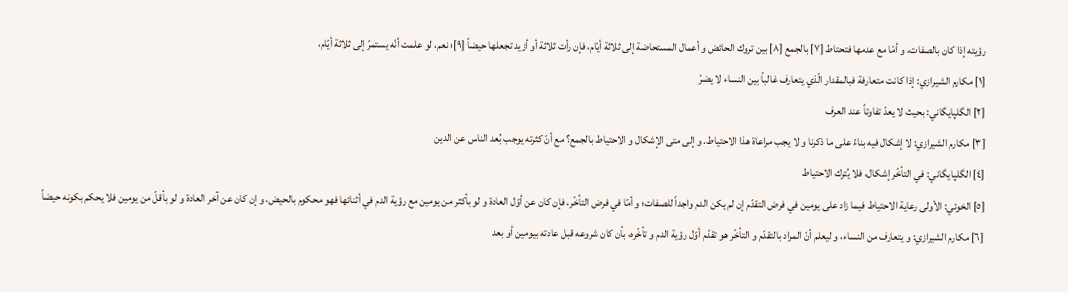رؤيته إذا كان بالصفات، و أمّا مع عدمها فتحتاط [٧] بالجمع [٨] بين تروك الحائض و أعمال المستحاضة إلى ثلاثة أيّام، فإن رأت ثلاثة أو أزيد تجعلها حيضاً [٩]؛ نعم، لو علمت أنّه يستمرّ إلى ثلاثة أيّام،
[١] مكارم الشيرازي: إذا كانت متعارفة فبالمقدار الّذي يتعارف غالباً بين النساء لا يضرّ
[٢] الگلپايگاني: بحيث لا يعدّ تفاوتاً عند العرف
[٣] مكارم الشيرازي: لا إشكال فيه بناءً على ما ذكرنا و لا يجب مراعاة هذا الاحتياط. و إلى متى الإشكال و الاحتياط بالجمع؟ مع أنّ كثرته يوجب بُعد الناس عن الدين
[٤] الگلپايگاني: في التأخّر إشكال، فلا يُترك الاحتياط
[٥] الخوئي: الأولى رعاية الاحتياط فيما زاد على يومين في فرض التقدّم إن لم يكن الدم واجداً للصفات؛ و أمّا في فرض التأخّر، فإن كان عن أوّل العادة و لو بأكثر من يومين مع رؤية الدم في أثنائها فهو محكوم بالحيض، و إن كان عن آخر العادة و لو بأقلّ من يومين فلا يحكم بكونه حيضاً
[٦] مكارم الشيرازي: و يتعارف من النساء، و ليعلم أنّ المراد بالتقدّم و التأخّر هو تقدّم أوّل رؤية الدم و تأخّره، بأن كان شروعه قبل عادته بيومين أو بعد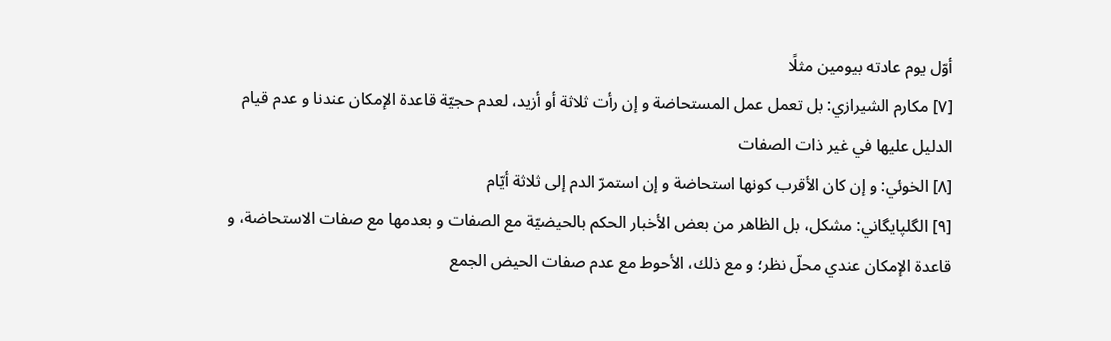أوّل يوم عادته بيومين مثلًا
[٧] مكارم الشيرازي: بل تعمل عمل المستحاضة و إن رأت ثلاثة أو أزيد، لعدم حجيّة قاعدة الإمكان عندنا و عدم قيام الدليل عليها في غير ذات الصفات
[٨] الخوئي: و إن كان الأقرب كونها استحاضة و إن استمرّ الدم إلى ثلاثة أيّام
[٩] الگلپايگاني: مشكل، بل الظاهر من بعض الأخبار الحكم بالحيضيّة مع الصفات و بعدمها مع صفات الاستحاضة، و قاعدة الإمكان عندي محلّ نظر؛ و مع ذلك، الأحوط مع عدم صفات الحيض الجمع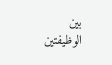بين الوظيفتين